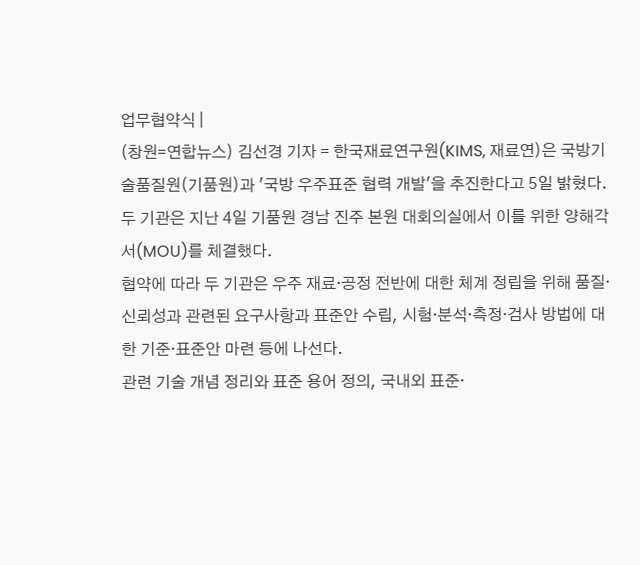업무협약식 |
(창원=연합뉴스) 김선경 기자 = 한국재료연구원(KIMS, 재료연)은 국방기술품질원(기품원)과 '국방 우주표준 협력 개발'을 추진한다고 5일 밝혔다.
두 기관은 지난 4일 기품원 경남 진주 본원 대회의실에서 이를 위한 양해각서(MOU)를 체결했다.
협약에 따라 두 기관은 우주 재료·공정 전반에 대한 체계 정립을 위해 품질·신뢰성과 관련된 요구사항과 표준안 수립, 시험·분석·측정·검사 방법에 대한 기준·표준안 마련 등에 나선다.
관련 기술 개념 정리와 표준 용어 정의, 국내외 표준·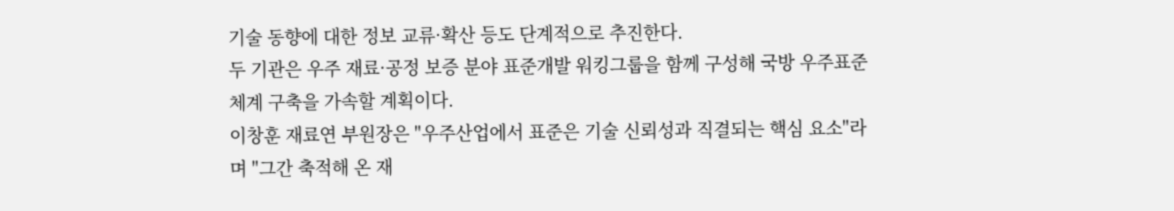기술 동향에 대한 정보 교류·확산 등도 단계적으로 추진한다.
두 기관은 우주 재료·공정 보증 분야 표준개발 워킹그룹을 함께 구성해 국방 우주표준체계 구축을 가속할 계획이다.
이창훈 재료연 부원장은 "우주산업에서 표준은 기술 신뢰성과 직결되는 핵심 요소"라며 "그간 축적해 온 재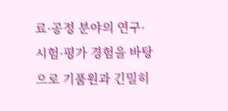료·공정 분야의 연구·시험·평가 경험을 바탕으로 기품원과 긴밀히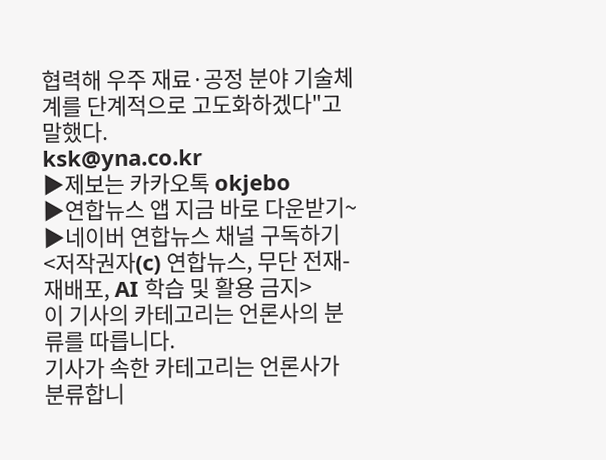협력해 우주 재료·공정 분야 기술체계를 단계적으로 고도화하겠다"고 말했다.
ksk@yna.co.kr
▶제보는 카카오톡 okjebo
▶연합뉴스 앱 지금 바로 다운받기~
▶네이버 연합뉴스 채널 구독하기
<저작권자(c) 연합뉴스, 무단 전재-재배포, AI 학습 및 활용 금지>
이 기사의 카테고리는 언론사의 분류를 따릅니다.
기사가 속한 카테고리는 언론사가 분류합니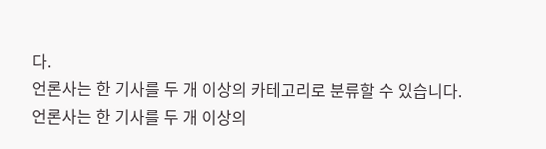다.
언론사는 한 기사를 두 개 이상의 카테고리로 분류할 수 있습니다.
언론사는 한 기사를 두 개 이상의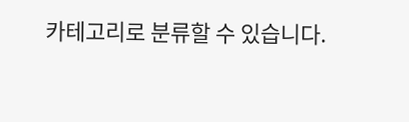카테고리로 분류할 수 있습니다.